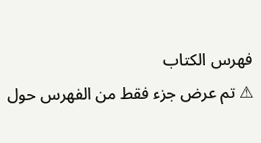فهرس الكتاب
⚠ تم عرض جزء فقط من الفهرس حول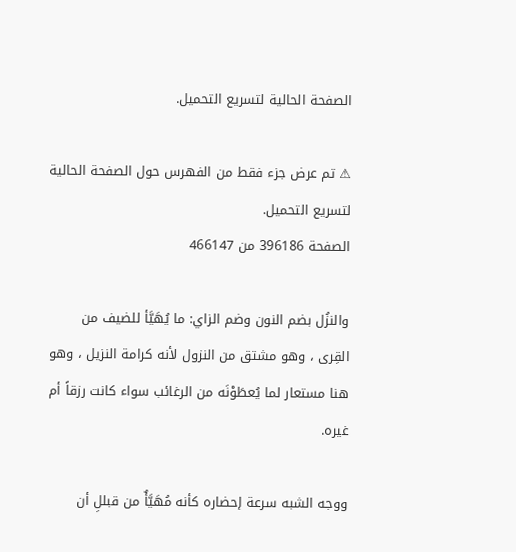الصفحة الحالية لتسريع التحميل.

⚠ تم عرض جزء فقط من الفهرس حول الصفحة الحالية لتسريع التحميل.
الصفحة 396186 من 466147

والنزُل بضم النون وضم الزاي: ما يُهَيَّأ للضيف من القِرى ، وهو مشتق من النزول لأنه كرامة النزيل ، وهو هنا مستعار لما يُعطَوْنَه من الرغائب سواء كانت رزقاً أم غيره.

ووجه الشبه سرعة إحضاره كأنه مُهَيَّأٌ من قبللِ أن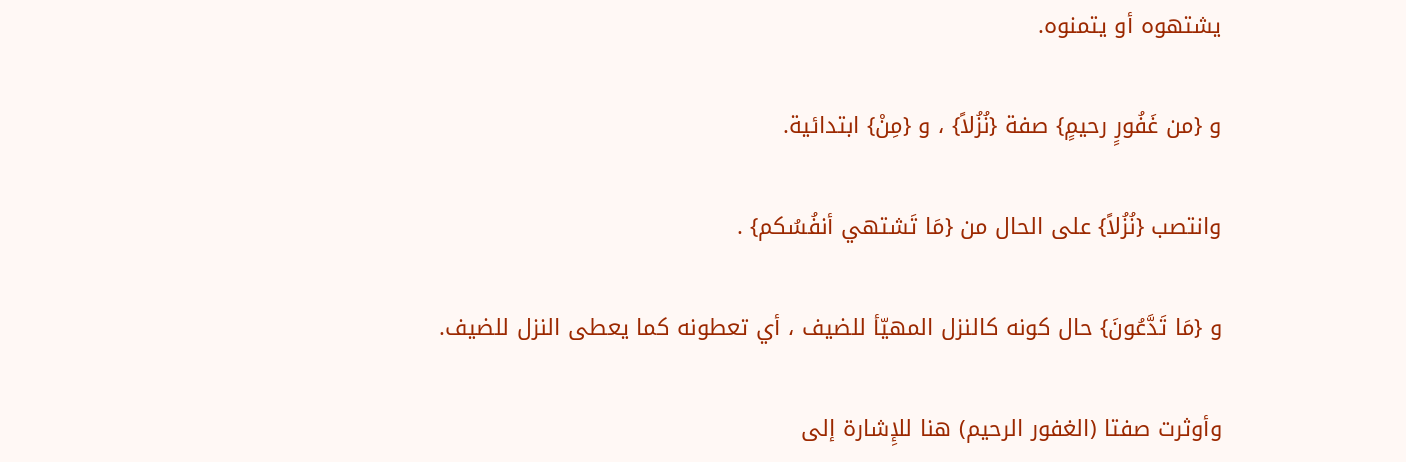يشتهوه أو يتمنوه.

و {من غَفُورٍ رحيمٍ} صفة {نُزُلاً} ، و {مِنْ} ابتدائية.

وانتصب {نُزُلاً} على الحال من {مَا تَشتهي أنفُسُكم} .

و {مَا تَدَّعُونَ} حال كونه كالنزل المهيّأ للضيف ، أي تعطونه كما يعطى النزل للضيف.

وأوثرت صفتا (الغفور الرحيم) هنا للإِشارة إلى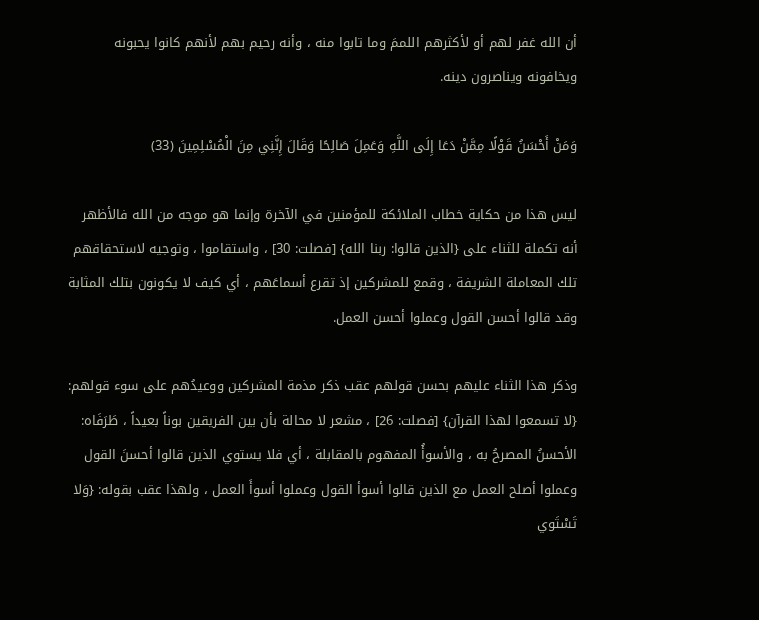أن الله غفر لهم أو لأكثرهم اللممَ وما تابوا منه ، وأنه رحيم بهم لأنهم كانوا يحبونه ويخافونه ويناصرون دينه.

وَمَنْ أَحْسَنُ قَوْلًا مِمَّنْ دَعَا إِلَى اللَّهِ وَعَمِلَ صَالِحًا وَقَالَ إِنَّنِي مِنَ الْمُسْلِمِينَ (33)

ليس هذا من حكاية خطاب الملائكة للمؤمنين في الآخرة وإنما هو موجه من الله فالأظهر أنه تكملة للثناء على {الذين قالوا: ربنا الله} [فصلت: 30] ، واستقاموا ، وتوجيه لاستحقاقهم تلك المعاملة الشريفة ، وقمع للمشركين إذ تقرع أسماعَهم ، أي كيف لا يكونون بتلك المثابة وقد قالوا أحسن القول وعملوا أحسن العمل.

وذكر هذا الثناء عليهم بحسن قولهم عقب ذكر مذمة المشركين ووعيدُهم على سوء قولهم: {لا تسمعوا لهذا القرآن} [فصلت: 26] ، مشعر لا محالة بأن بين الفريقين بوناً بعيداً ، طَرَفَاه: الأحسنُ المصرحُ به ، والأسوأُ المفهوم بالمقابلة ، أي فلا يستوي الذين قالوا أحسنَ القول وعملوا أصلح العمل مع الذين قالوا أسوأ القول وعملوا أسوأَ العمل ، ولهذا عقب بقوله: {وَلا تَسْتَوي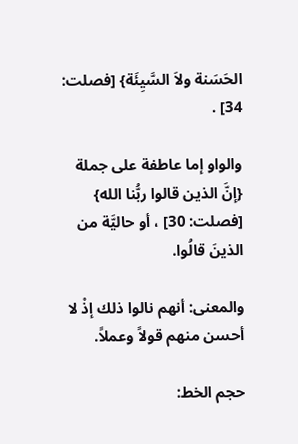الحَسَنة ولاَ السَّيِئَة} [فصلت: 34] .

والواو إما عاطفة على جملة {إنَّ الذين قالوا ربُّنا الله} [فصلت: 30] ، أو حاليَّة من الذينَ قالُوا.

والمعنى: أنهم نالوا ذلك إذْ لا أحسن منهم قولاً وعملاً.

حجم الخط: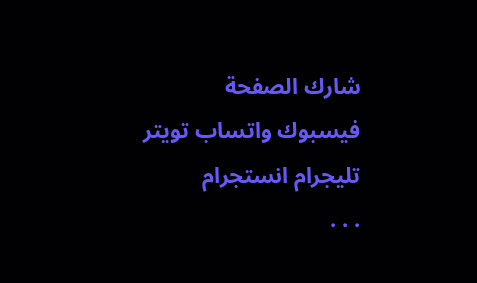شارك الصفحة
فيسبوك واتساب تويتر تليجرام انستجرام
. . .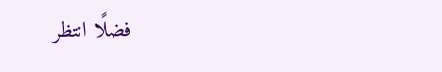فضلًا انتظر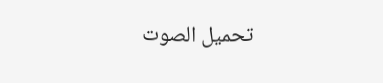تحميل الصوت